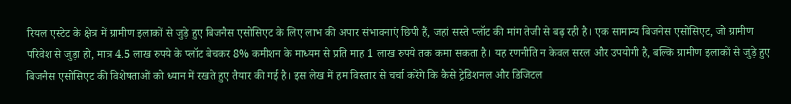रियल एस्टेट के क्षेत्र में ग्रामीण इलाकों से जुड़े हुए बिजनैस एसोसिएट के लिए लाभ की अपार संभावनाएं छिपी हैं, जहां सस्ते प्लॉट की मांग तेजी से बढ़ रही है। एक सामान्य बिजनेस एसोसिएट, जो ग्रामीण परिवेश से जुड़ा हो, मात्र 4.5 लाख रुपये के प्लॉट बेचकर 8% कमीशन के माध्यम से प्रति माह 1 लाख रुपये तक कमा सकता है। यह रणनीति न केवल सरल और उपयोगी है, बल्कि ग्रामीण इलाकों से जुड़े हुए बिजनैस एसोसिएट की विशेषताओं को ध्यान में रखते हुए तैयार की गई है। इस लेख में हम विस्तार से चर्चा करेंगे कि कैसे ट्रेडिशनल और डिजिटल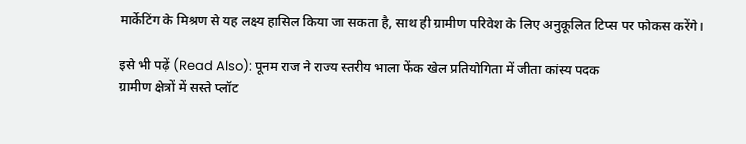मार्केटिंग के मिश्रण से यह लक्ष्य हासिल किया जा सकता है, साथ ही ग्रामीण परिवेश के लिए अनुकूलित टिप्स पर फोकस करेंगे।

इसे भी पढ़ें (Read Also): पूनम राज ने राज्य स्तरीय भाला फेंक खेल प्रतियोगिता में जीता कांस्य पदक
ग्रामीण क्षेत्रों में सस्ते प्लॉट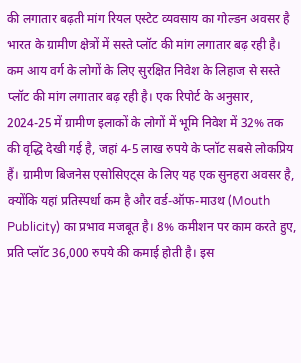की लगातार बढ़ती मांग रियल एस्टेट व्यवसाय का गोल्डन अवसर है
भारत के ग्रामीण क्षेत्रों में सस्ते प्लॉट की मांग लगातार बढ़ रही है। कम आय वर्ग के लोगों के लिए सुरक्षित निवेश के लिहाज से सस्ते प्लॉट की मांग लगातार बढ़ रही है। एक रिपोर्ट के अनुसार, 2024-25 में ग्रामीण इलाकों के लोगों में भूमि निवेश में 32% तक की वृद्धि देखी गई है, जहां 4-5 लाख रुपये के प्लॉट सबसे लोकप्रिय हैं। ग्रामीण बिजनेस एसोसिएट्स के लिए यह एक सुनहरा अवसर है, क्योंकि यहां प्रतिस्पर्धा कम है और वर्ड-ऑफ-माउथ (Mouth Publicity) का प्रभाव मजबूत है। 8% कमीशन पर काम करते हुए, प्रति प्लॉट 36,000 रुपये की कमाई होती है। इस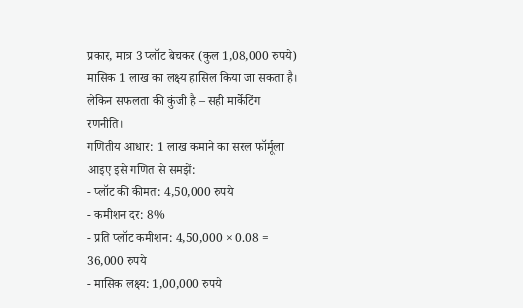प्रकार, मात्र 3 प्लॉट बेचकर (कुल 1,08,000 रुपये) मासिक 1 लाख का लक्ष्य हासिल किया जा सकता है। लेकिन सफलता की कुंजी है – सही मार्केटिंग रणनीति।
गणितीय आधार: 1 लाख कमाने का सरल फॉर्मूला
आइए इसे गणित से समझें:
- प्लॉट की कीमत: 4,50,000 रुपये
- कमीशन दर: 8%
- प्रति प्लॉट कमीशन: 4,50,000 × 0.08 = 36,000 रुपये
- मासिक लक्ष्य: 1,00,000 रुपये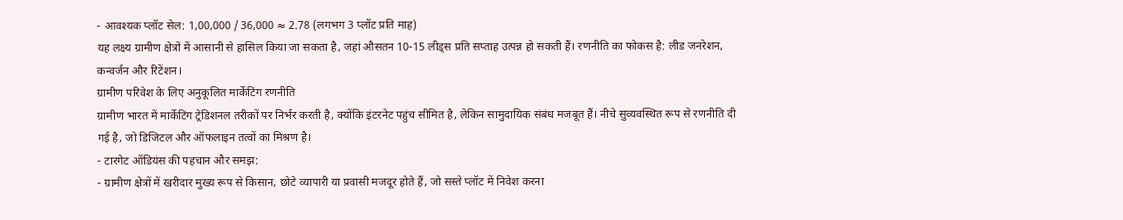- आवश्यक प्लॉट सेल: 1,00,000 / 36,000 ≈ 2.78 (लगभग 3 प्लॉट प्रति माह)
यह लक्ष्य ग्रामीण क्षेत्रों में आसानी से हासिल किया जा सकता है, जहां औसतन 10-15 लीड्स प्रति सप्ताह उत्पन्न हो सकती हैं। रणनीति का फोकस है: लीड जनरेशन, कन्वर्जन और रिटेंशन।
ग्रामीण परिवेश के लिए अनुकूलित मार्केटिंग रणनीति
ग्रामीण भारत में मार्केटिंग ट्रेडिशनल तरीकों पर निर्भर करती है, क्योंकि इंटरनेट पहुंच सीमित है, लेकिन सामुदायिक संबंध मजबूत हैं। नीचे सुव्यवस्थित रूप से रणनीति दी गई है, जो डिजिटल और ऑफलाइन तत्वों का मिश्रण है।
- टारगेट ऑडियंस की पहचान और समझ:
- ग्रामीण क्षेत्रों में खरीदार मुख्य रूप से किसान, छोटे व्यापारी या प्रवासी मजदूर होते हैं, जो सस्ते प्लॉट में निवेश करना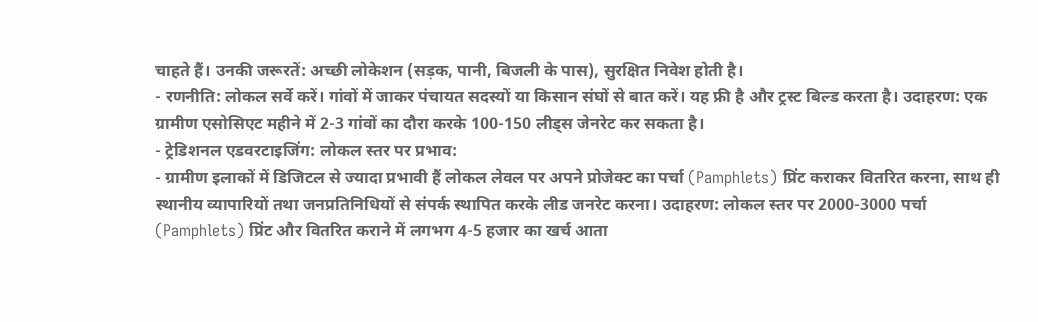चाहते हैं। उनकी जरूरतें: अच्छी लोकेशन (सड़क, पानी, बिजली के पास), सुरक्षित निवेश होती है।
- रणनीति: लोकल सर्वे करें। गांवों में जाकर पंचायत सदस्यों या किसान संघों से बात करें। यह फ्री है और ट्रस्ट बिल्ड करता है। उदाहरण: एक ग्रामीण एसोसिएट महीने में 2-3 गांवों का दौरा करके 100-150 लीड्स जेनरेट कर सकता है।
- ट्रेडिशनल एडवरटाइजिंग: लोकल स्तर पर प्रभाव:
- ग्रामीण इलाकों में डिजिटल से ज्यादा प्रभावी हैं लोकल लेवल पर अपने प्रोजेक्ट का पर्चा (Pamphlets) प्रिंट कराकर वितरित करना, साथ ही स्थानीय व्यापारियों तथा जनप्रतिनिधियों से संपर्क स्थापित करके लीड जनरेट करना। उदाहरण: लोकल स्तर पर 2000-3000 पर्चा (Pamphlets) प्रिंट और वितरित कराने में लगभग 4-5 हजार का खर्च आता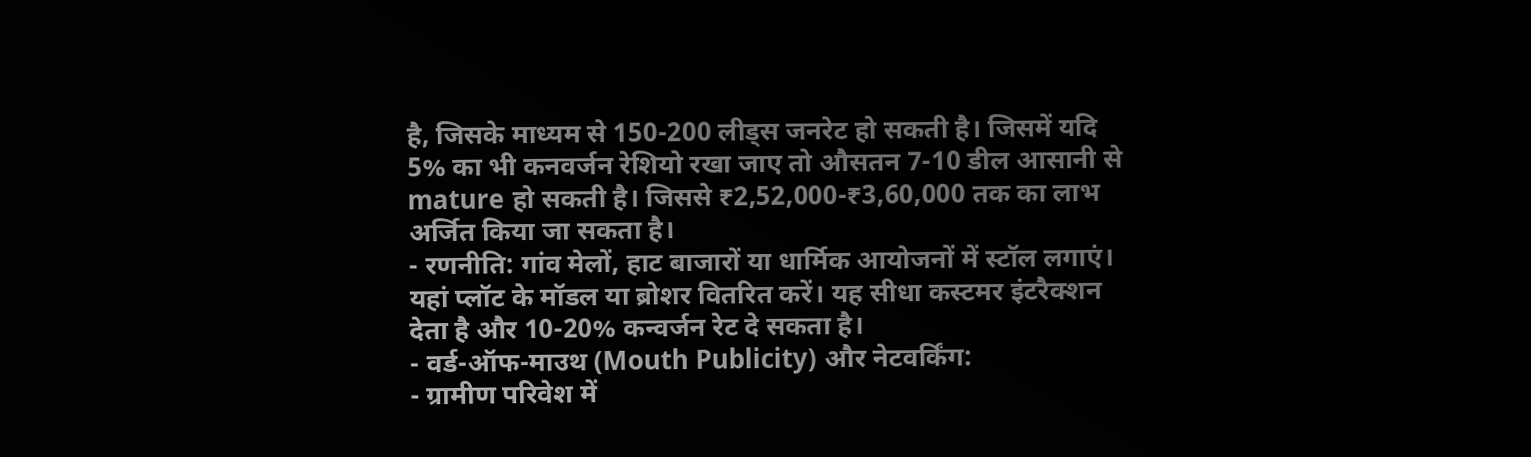है, जिसके माध्यम से 150-200 लीड्स जनरेट हो सकती है। जिसमें यदि 5% का भी कनवर्जन रेशियो रखा जाए तो औसतन 7-10 डील आसानी से mature हो सकती है। जिससे ₹2,52,000-₹3,60,000 तक का लाभ अर्जित किया जा सकता है।
- रणनीति: गांव मेलों, हाट बाजारों या धार्मिक आयोजनों में स्टॉल लगाएं। यहां प्लॉट के मॉडल या ब्रोशर वितरित करें। यह सीधा कस्टमर इंटरैक्शन देता है और 10-20% कन्वर्जन रेट दे सकता है।
- वर्ड-ऑफ-माउथ (Mouth Publicity) और नेटवर्किंग:
- ग्रामीण परिवेश में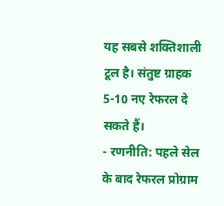यह सबसे शक्तिशाली टूल है। संतुष्ट ग्राहक 5-10 नए रेफरल दे सकते हैं।
- रणनीति: पहले सेल के बाद रेफरल प्रोग्राम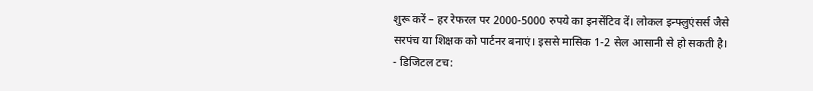शुरू करें – हर रेफरल पर 2000-5000 रुपये का इनसेंटिव दें। लोकल इन्फ्लुएंसर्स जैसे सरपंच या शिक्षक को पार्टनर बनाएं। इससे मासिक 1-2 सेल आसानी से हो सकती है।
- डिजिटल टच: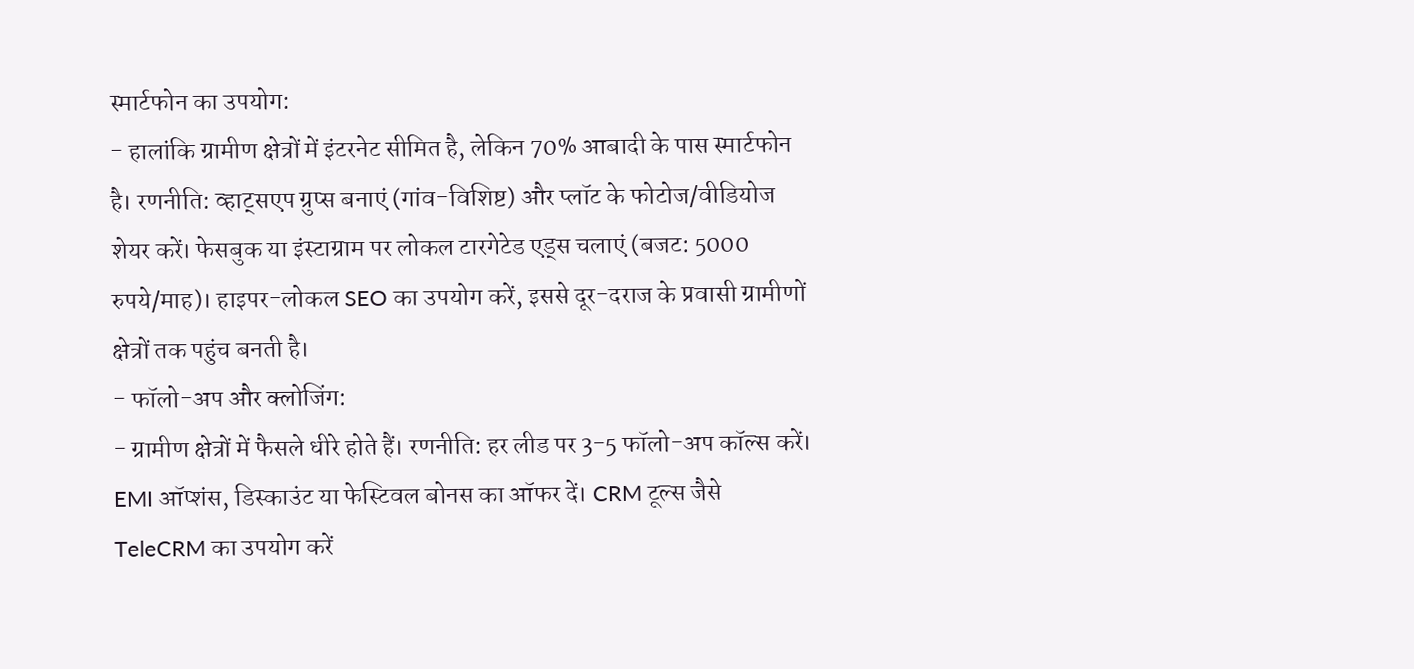स्मार्टफोन का उपयोग:
- हालांकि ग्रामीण क्षेत्रों में इंटरनेट सीमित है, लेकिन 70% आबादी के पास स्मार्टफोन है। रणनीति: व्हाट्सएप ग्रुप्स बनाएं (गांव-विशिष्ट) और प्लॉट के फोटोज/वीडियोज शेयर करें। फेसबुक या इंस्टाग्राम पर लोकल टारगेटेड एड्स चलाएं (बजट: 5000 रुपये/माह)। हाइपर-लोकल SEO का उपयोग करें, इससे दूर-दराज के प्रवासी ग्रामीणों क्षेत्रों तक पहुंच बनती है।
- फॉलो-अप और क्लोजिंग:
- ग्रामीण क्षेत्रों में फैसले धीरे होते हैं। रणनीति: हर लीड पर 3-5 फॉलो-अप कॉल्स करें। EMI ऑप्शंस, डिस्काउंट या फेस्टिवल बोनस का ऑफर दें। CRM टूल्स जैसे TeleCRM का उपयोग करें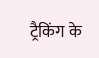ट्रैकिंग के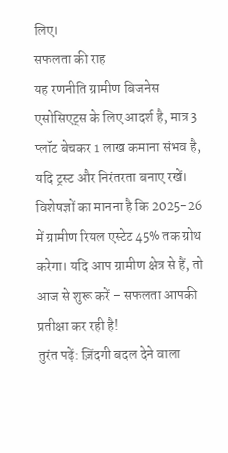लिए।
सफलता की राह
यह रणनीति ग्रामीण बिजनेस एसोसिएट्स के लिए आदर्श है, मात्र 3 प्लॉट बेचकर 1 लाख कमाना संभव है, यदि ट्रस्ट और निरंतरता बनाए रखें। विशेषज्ञों का मानना है कि 2025-26 में ग्रामीण रियल एस्टेट 45% तक ग्रोथ करेगा। यदि आप ग्रामीण क्षेत्र से हैं, तो आज से शुरू करें – सफलता आपकी प्रतीक्षा कर रही है!
तुरंत पढ़ें: ज़िंदगी बदल देने वाला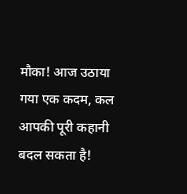मौका! आज उठाया गया एक कदम, कल आपकी पूरी कहानी बदल सकता है!